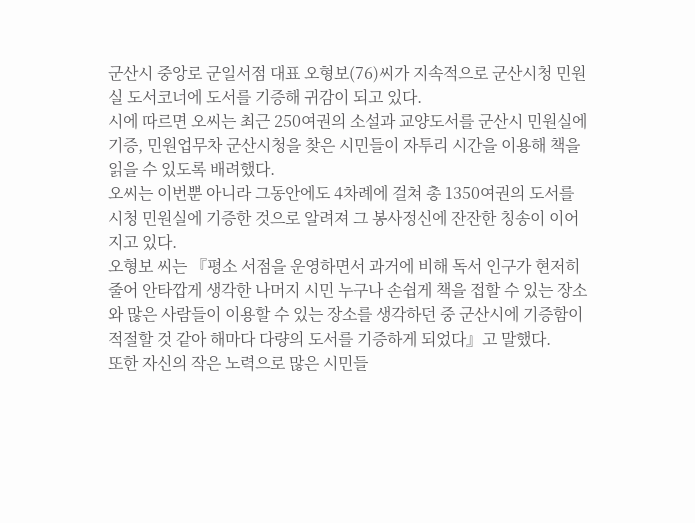군산시 중앙로 군일서점 대표 오형보(76)씨가 지속적으로 군산시청 민원실 도서코너에 도서를 기증해 귀감이 되고 있다.
시에 따르면 오씨는 최근 250여권의 소설과 교양도서를 군산시 민원실에 기증, 민원업무차 군산시청을 찾은 시민들이 자투리 시간을 이용해 책을 읽을 수 있도록 배려했다.
오씨는 이번뿐 아니라 그동안에도 4차례에 걸쳐 총 1350여권의 도서를 시청 민원실에 기증한 것으로 알려져 그 봉사정신에 잔잔한 칭송이 이어지고 있다.
오형보 씨는 『평소 서점을 운영하면서 과거에 비해 독서 인구가 현저히 줄어 안타깝게 생각한 나머지 시민 누구나 손쉽게 책을 접할 수 있는 장소와 많은 사람들이 이용할 수 있는 장소를 생각하던 중 군산시에 기증함이 적절할 것 같아 해마다 다량의 도서를 기증하게 되었다』고 말했다.
또한 자신의 작은 노력으로 많은 시민들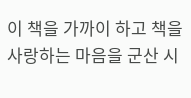이 책을 가까이 하고 책을 사랑하는 마음을 군산 시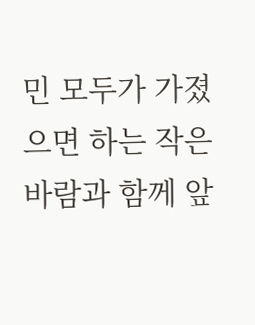민 모두가 가졌으면 하는 작은 바람과 함께 앞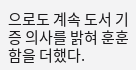으로도 계속 도서 기증 의사를 밝혀 훈훈함을 더했다.